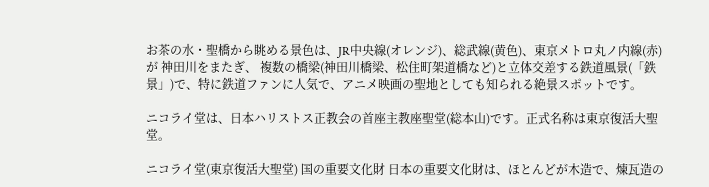お茶の水・聖橋から眺める景色は、JR中央線(オレンジ)、総武線(黄色)、東京メトロ丸ノ内線(赤)が 神田川をまたぎ、 複数の橋梁(神田川橋梁、松住町架道橋など)と立体交差する鉄道風景(「鉄景」)で、特に鉄道ファンに人気で、アニメ映画の聖地としても知られる絶景スポットです。

ニコライ堂は、日本ハリストス正教会の首座主教座聖堂(総本山)です。正式名称は東京復活大聖堂。

ニコライ堂(東京復活大聖堂) 国の重要文化財 日本の重要文化財は、ほとんどが木造で、煉瓦造の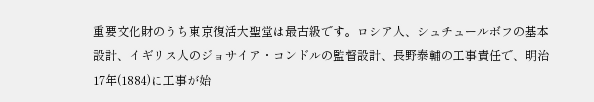重要文化財のうち東京復活大聖堂は最古級です。ロシア人、シュチュールボフの基本設計、イギリス人のジョサイア・コンドルの監督設計、長野泰輔の工事責任で、明治17年(1884)に工事が始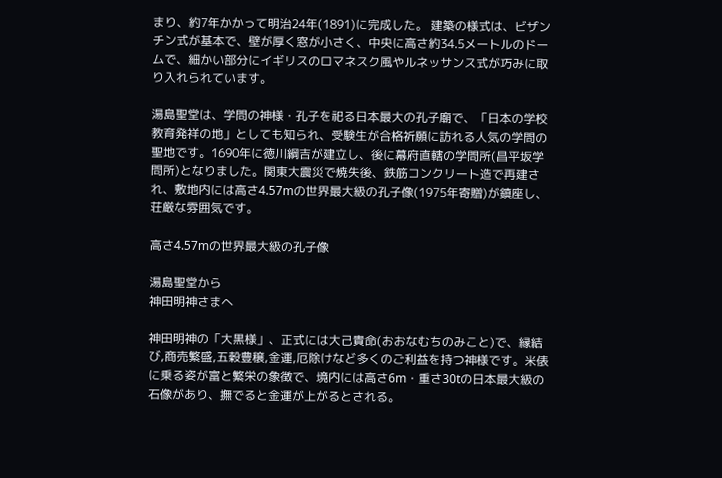まり、約7年かかって明治24年(1891)に完成した。 建築の様式は、ビザンチン式が基本で、壁が厚く窓が小さく、中央に高さ約34.5メートルのドームで、細かい部分にイギリスのロマネスク風やルネッサンス式が巧みに取り入れられています。

湯島聖堂は、学問の神様・孔子を祀る日本最大の孔子廟で、「日本の学校教育発祥の地」としても知られ、受験生が合格祈願に訪れる人気の学問の聖地です。1690年に徳川綱吉が建立し、後に幕府直轄の学問所(昌平坂学問所)となりました。関東大震災で焼失後、鉄筋コンクリート造で再建され、敷地内には高さ4.57mの世界最大級の孔子像(1975年寄贈)が鎮座し、荘厳な雰囲気です。

高さ4.57mの世界最大級の孔子像

湯島聖堂から
神田明神さまへ

神田明神の「大黒様」、正式には大己貴命(おおなむちのみこと)で、縁結び,商売繁盛,五穀豊穣,金運,厄除けなど多くのご利益を持つ神様です。米俵に乗る姿が富と繁栄の象徴で、境内には高さ6m・重さ30tの日本最大級の石像があり、撫でると金運が上がるとされる。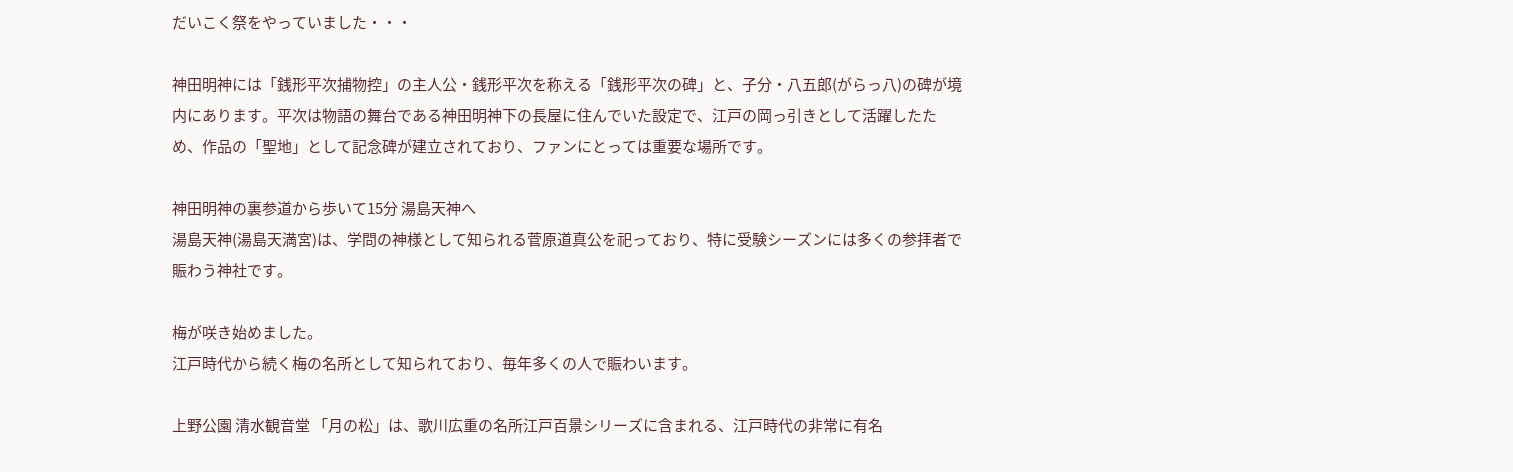だいこく祭をやっていました・・・

神田明神には「銭形平次捕物控」の主人公・銭形平次を称える「銭形平次の碑」と、子分・八五郎(がらっ八)の碑が境内にあります。平次は物語の舞台である神田明神下の長屋に住んでいた設定で、江戸の岡っ引きとして活躍したため、作品の「聖地」として記念碑が建立されており、ファンにとっては重要な場所です。

神田明神の裏参道から歩いて15分 湯島天神へ
湯島天神(湯島天満宮)は、学問の神様として知られる菅原道真公を祀っており、特に受験シーズンには多くの参拝者で賑わう神社です。

梅が咲き始めました。
江戸時代から続く梅の名所として知られており、毎年多くの人で賑わいます。

上野公園 清水観音堂 「月の松」は、歌川広重の名所江戸百景シリーズに含まれる、江戸時代の非常に有名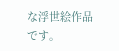な浮世絵作品です。